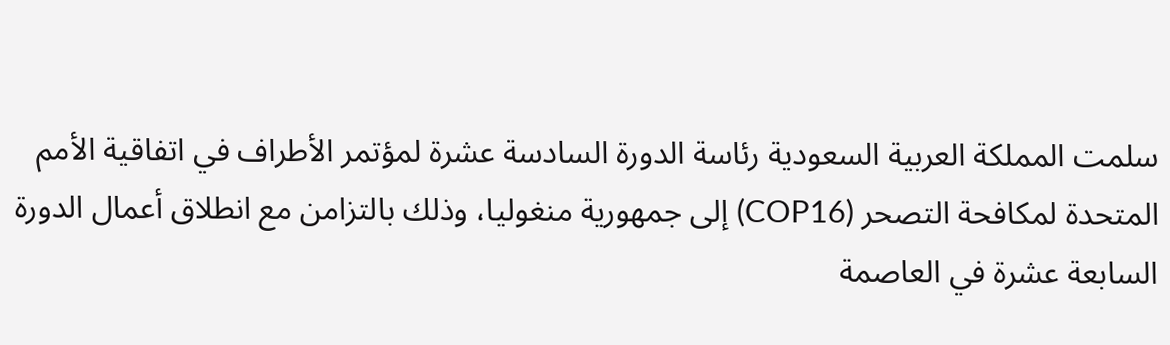سلمت المملكة العربية السعودية رئاسة الدورة السادسة عشرة لمؤتمر الأطراف في اتفاقية الأمم المتحدة لمكافحة التصحر (COP16) إلى جمهورية منغوليا، وذلك بالتزامن مع انطلاق أعمال الدورة السابعة عشرة في العاصمة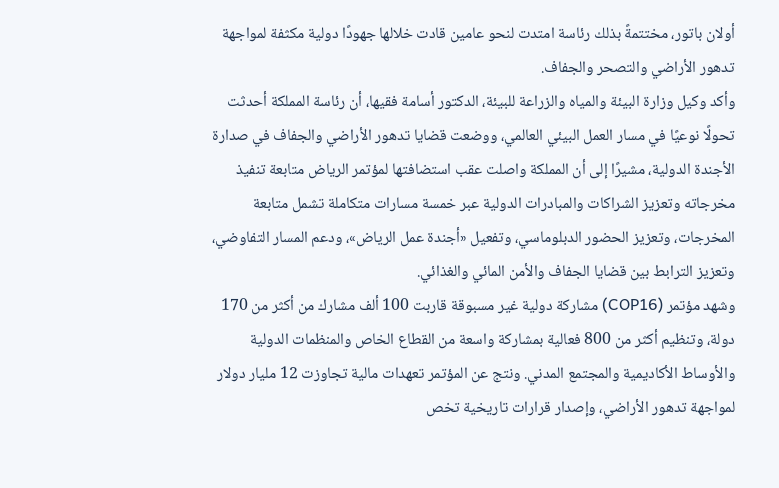أولان باتور، مختتمةً بذلك رئاسة امتدت لنحو عامين قادت خلالها جهودًا دولية مكثفة لمواجهة تدهور الأراضي والتصحر والجفاف.
وأكد وكيل وزارة البيئة والمياه والزراعة للبيئة، الدكتور أسامة فقيها، أن رئاسة المملكة أحدثت تحولًا نوعيًا في مسار العمل البيئي العالمي، ووضعت قضايا تدهور الأراضي والجفاف في صدارة الأجندة الدولية، مشيرًا إلى أن المملكة واصلت عقب استضافتها لمؤتمر الرياض متابعة تنفيذ مخرجاته وتعزيز الشراكات والمبادرات الدولية عبر خمسة مسارات متكاملة تشمل متابعة المخرجات، وتعزيز الحضور الدبلوماسي، وتفعيل «أجندة عمل الرياض»، ودعم المسار التفاوضي، وتعزيز الترابط بين قضايا الجفاف والأمن المائي والغذائي.
وشهد مؤتمر (COP16) مشاركة دولية غير مسبوقة قاربت 100 ألف مشارك من أكثر من 170 دولة، وتنظيم أكثر من 800 فعالية بمشاركة واسعة من القطاع الخاص والمنظمات الدولية والأوساط الأكاديمية والمجتمع المدني. ونتج عن المؤتمر تعهدات مالية تجاوزت 12 مليار دولار لمواجهة تدهور الأراضي، وإصدار قرارات تاريخية تخص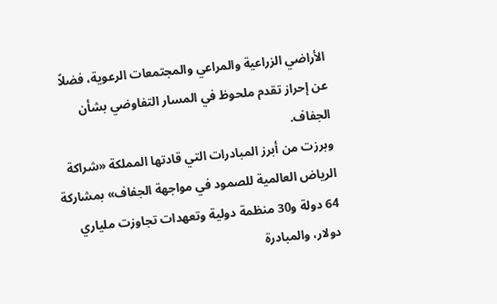الأراضي الزراعية والمراعي والمجتمعات الرعوية، فضلاً عن إحراز تقدم ملحوظ في المسار التفاوضي بشأن الجفاف.
وبرزت من أبرز المبادرات التي قادتها المملكة «شراكة الرياض العالمية للصمود في مواجهة الجفاف» بمشاركة 64 دولة و30 منظمة دولية وتعهدات تجاوزت ملياري دولار، والمبادرة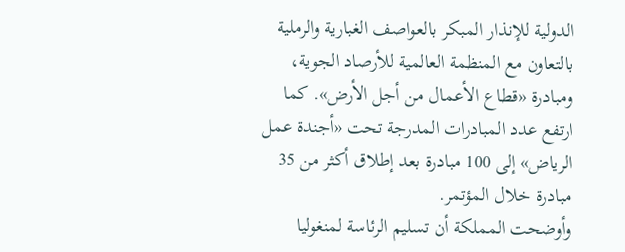الدولية للإنذار المبكر بالعواصف الغبارية والرملية بالتعاون مع المنظمة العالمية للأرصاد الجوية، ومبادرة «قطاع الأعمال من أجل الأرض». كما ارتفع عدد المبادرات المدرجة تحت «أجندة عمل الرياض» إلى 100 مبادرة بعد إطلاق أكثر من 35 مبادرة خلال المؤتمر.
وأوضحت المملكة أن تسليم الرئاسة لمنغوليا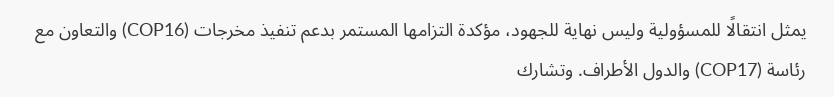يمثل انتقالًا للمسؤولية وليس نهاية للجهود، مؤكدة التزامها المستمر بدعم تنفيذ مخرجات (COP16) والتعاون مع رئاسة (COP17) والدول الأطراف. وتشارك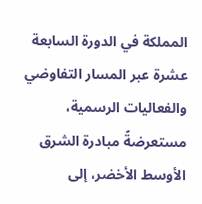المملكة في الدورة السابعة عشرة عبر المسار التفاوضي والفعاليات الرسمية، مستعرضةً مبادرة الشرق الأوسط الأخضر، إلى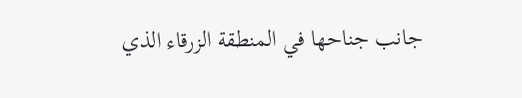جانب جناحها في المنطقة الزرقاء الذي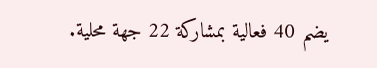يضم 40 فعالية بمشاركة 22 جهة محلية.